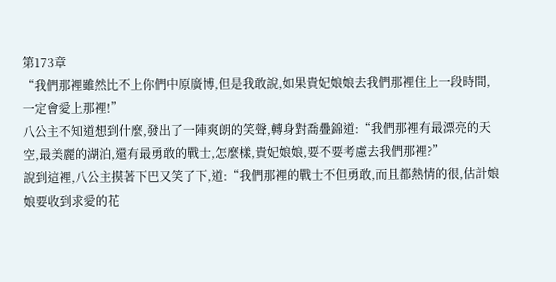第173章
“我們那裡雖然比不上你們中原廣博,但是我敢說,如果貴妃娘娘去我們那裡住上一段時間,一定會愛上那裡!”
八公主不知道想到什麼,發出了一陣爽朗的笑聲,轉身對喬疊錦道:“我們那裡有最漂亮的天空,最美麗的湖泊,還有最勇敢的戰士,怎麼樣,貴妃娘娘,要不要考慮去我們那裡?”
說到這裡,八公主摸著下巴又笑了下,道:“我們那裡的戰士不但勇敢,而且都熱情的很,估計娘娘要收到求愛的花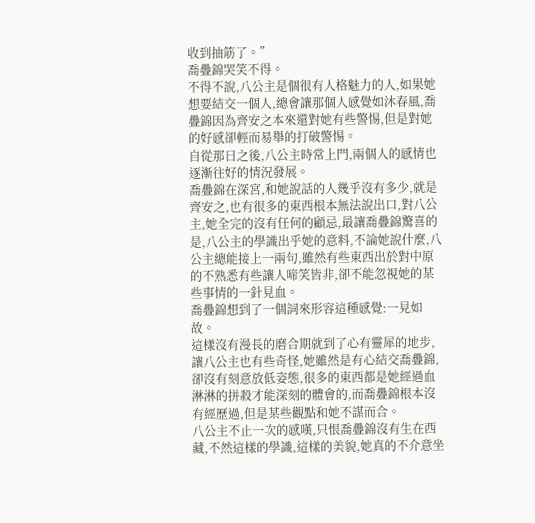收到抽筋了。”
喬疊錦哭笑不得。
不得不說,八公主是個很有人格魅力的人,如果她想要結交一個人,總會讓那個人感覺如沐春風,喬疊錦因為齊安之本來還對她有些警惕,但是對她的好感卻輕而易舉的打破警惕。
自從那日之後,八公主時常上門,兩個人的感情也逐漸往好的情況發展。
喬疊錦在深宮,和她說話的人幾乎沒有多少,就是齊安之,也有很多的東西根本無法說出口,對八公主,她全完的沒有任何的顧忌,最讓喬疊錦驚喜的是,八公主的學識出乎她的意料,不論她說什麼,八公主總能接上一兩句,雖然有些東西出於對中原的不熟悉有些讓人啼笑皆非,卻不能忽視她的某些事情的一針見血。
喬疊錦想到了一個詞來形容這種感覺:一見如故。
這樣沒有漫長的磨合期就到了心有靈犀的地步,讓八公主也有些奇怪,她雖然是有心結交喬疊錦,卻沒有刻意放低姿態,很多的東西都是她經過血淋淋的拼殺才能深刻的體會的,而喬疊錦根本沒有經歷過,但是某些觀點和她不謀而合。
八公主不止一次的感嘆,只恨喬疊錦沒有生在西藏,不然這樣的學識,這樣的美貌,她真的不介意坐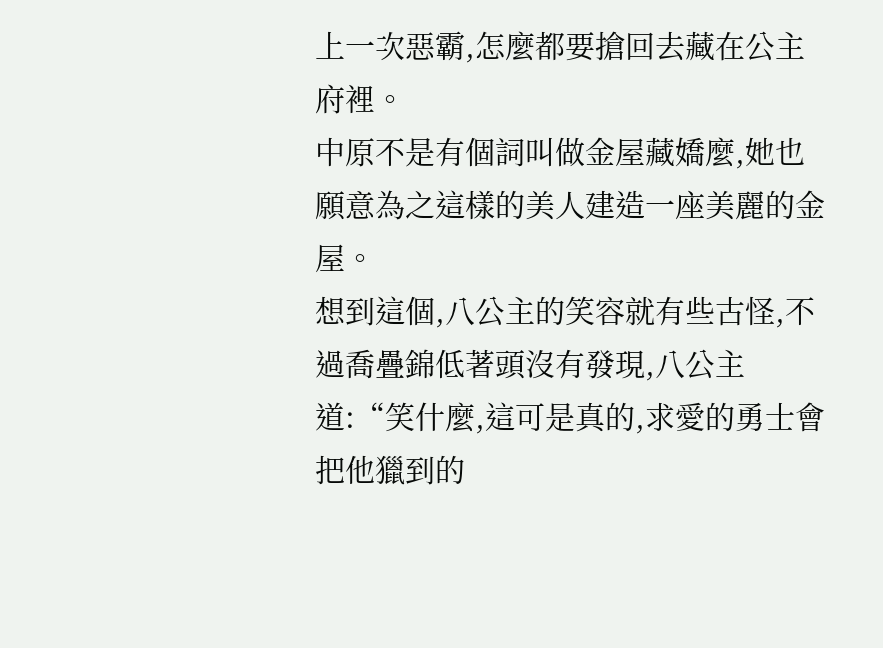上一次惡霸,怎麼都要搶回去藏在公主府裡。
中原不是有個詞叫做金屋藏嬌麼,她也願意為之這樣的美人建造一座美麗的金屋。
想到這個,八公主的笑容就有些古怪,不過喬疊錦低著頭沒有發現,八公主道:“笑什麼,這可是真的,求愛的勇士會把他獵到的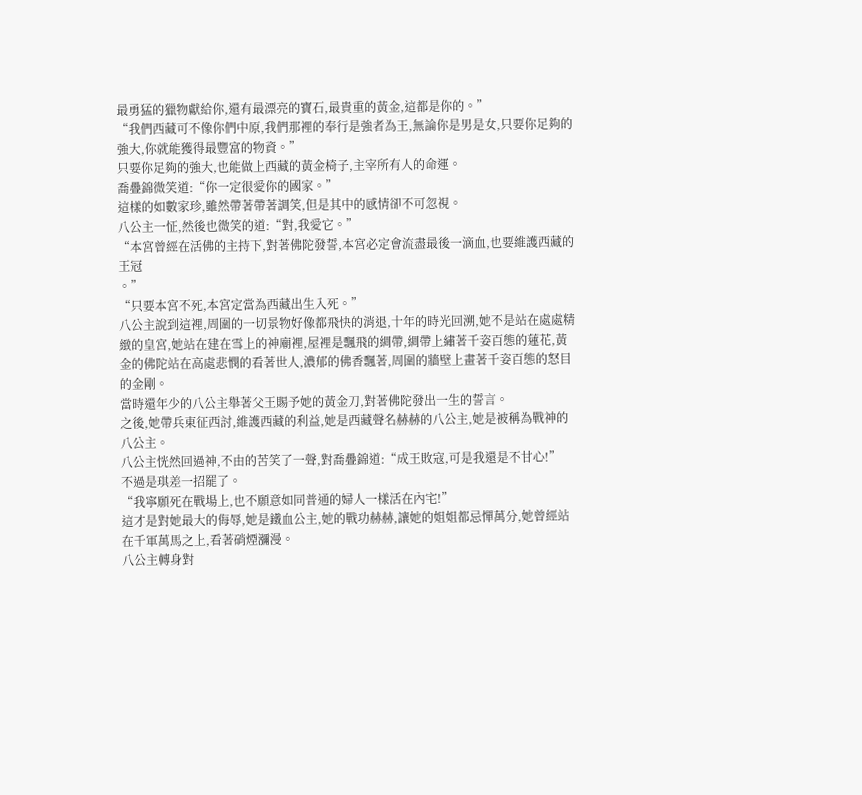最勇猛的獵物獻給你,還有最漂亮的寶石,最貴重的黃金,這都是你的。”
“我們西藏可不像你們中原,我們那裡的奉行是強者為王,無論你是男是女,只要你足夠的強大,你就能獲得最豐富的物資。”
只要你足夠的強大,也能做上西藏的黃金椅子,主宰所有人的命運。
喬疊錦微笑道:“你一定很愛你的國家。”
這樣的如數家珍,雖然帶著帶著調笑,但是其中的感情卻不可忽視。
八公主一怔,然後也微笑的道:“對,我愛它。”
“本宮曾經在活佛的主持下,對著佛陀發誓,本宮必定會流盡最後一滴血,也要維護西藏的王冠
。”
“只要本宮不死,本宮定當為西藏出生入死。”
八公主說到這裡,周圍的一切景物好像都飛快的消退,十年的時光回溯,她不是站在處處精緻的皇宮,她站在建在雪上的神廟裡,屋裡是飄飛的綢帶,綢帶上繡著千姿百態的蓮花,黃金的佛陀站在高處悲憫的看著世人,濃郁的佛香飄著,周圍的牆壁上畫著千姿百態的怒目的金剛。
當時還年少的八公主舉著父王賜予她的黃金刀,對著佛陀發出一生的誓言。
之後,她帶兵東征西討,維護西藏的利益,她是西藏聲名赫赫的八公主,她是被稱為戰神的八公主。
八公主恍然回過神,不由的苦笑了一聲,對喬疊錦道:“成王敗寇,可是我還是不甘心!”
不過是琪差一招罷了。
“我寧願死在戰場上,也不願意如同普通的婦人一樣活在內宅!”
這才是對她最大的侮辱,她是鐵血公主,她的戰功赫赫,讓她的姐姐都忌憚萬分,她曾經站在千軍萬馬之上,看著硝煙瀰漫。
八公主轉身對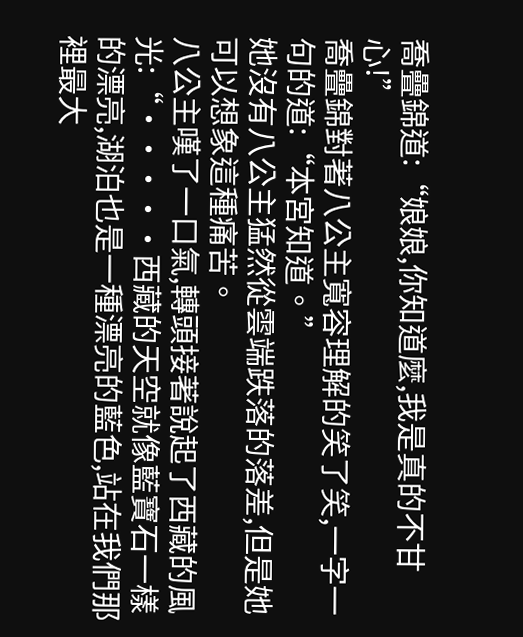喬疊錦道:“娘娘,你知道麼,我是真的不甘心!”
喬疊錦對著八公主寬容理解的笑了笑,一字一句的道:“本宮知道。”
她沒有八公主猛然從雲端跌落的落差,但是她可以想象這種痛苦。
八公主嘆了一口氣,轉頭接著說起了西藏的風光:“·····西藏的天空就像藍寶石一樣的漂亮,湖泊也是一種漂亮的藍色,站在我們那裡最大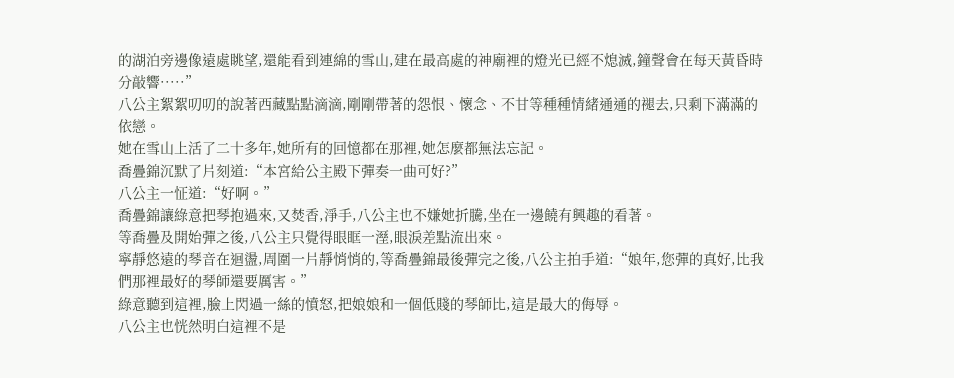的湖泊旁邊像遠處眺望,還能看到連綿的雪山,建在最高處的神廟裡的燈光已經不熄滅,鐘聲會在每天黃昏時分敲響·····”
八公主絮絮叨叨的說著西藏點點滴滴,剛剛帶著的怨恨、懷念、不甘等種種情緒通通的褪去,只剩下滿滿的依戀。
她在雪山上活了二十多年,她所有的回憶都在那裡,她怎麼都無法忘記。
喬疊錦沉默了片刻道:“本宮給公主殿下彈奏一曲可好?”
八公主一怔道:“好啊。”
喬疊錦讓綠意把琴抱過來,又焚香,淨手,八公主也不嫌她折騰,坐在一邊饒有興趣的看著。
等喬疊及開始彈之後,八公主只覺得眼眶一溼,眼淚差點流出來。
寧靜悠遠的琴音在迴盪,周圍一片靜悄悄的,等喬疊錦最後彈完之後,八公主拍手道:“娘年,您彈的真好,比我們那裡最好的琴師還要厲害。”
綠意聽到這裡,臉上閃過一絲的憤怒,把娘娘和一個低賤的琴師比,這是最大的侮辱。
八公主也恍然明白這裡不是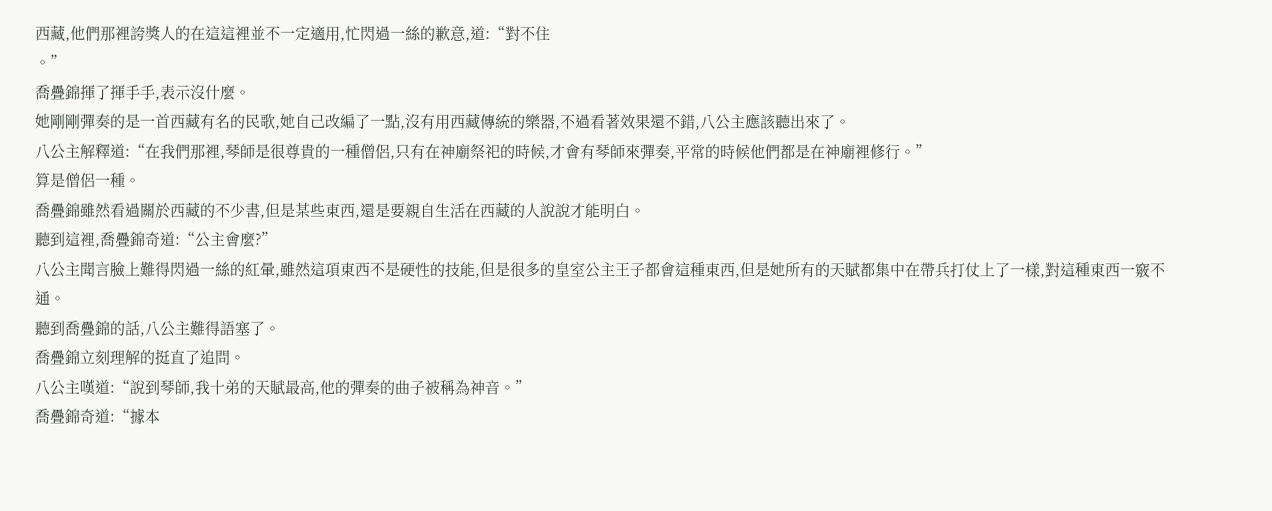西藏,他們那裡誇獎人的在這這裡並不一定適用,忙閃過一絲的歉意,道:“對不住
。”
喬疊錦揮了揮手手,表示沒什麼。
她剛剛彈奏的是一首西藏有名的民歌,她自己改編了一點,沒有用西藏傳統的樂器,不過看著效果還不錯,八公主應該聽出來了。
八公主解釋道:“在我們那裡,琴師是很尊貴的一種僧侶,只有在神廟祭祀的時候,才會有琴師來彈奏,平常的時候他們都是在神廟裡修行。”
算是僧侶一種。
喬疊錦雖然看過關於西藏的不少書,但是某些東西,還是要親自生活在西藏的人說說才能明白。
聽到這裡,喬疊錦奇道:“公主會麼?”
八公主聞言臉上難得閃過一絲的紅暈,雖然這項東西不是硬性的技能,但是很多的皇室公主王子都會這種東西,但是她所有的天賦都集中在帶兵打仗上了一樣,對這種東西一竅不通。
聽到喬疊錦的話,八公主難得語塞了。
喬疊錦立刻理解的挺直了追問。
八公主嘆道:“說到琴師,我十弟的天賦最高,他的彈奏的曲子被稱為神音。”
喬疊錦奇道:“據本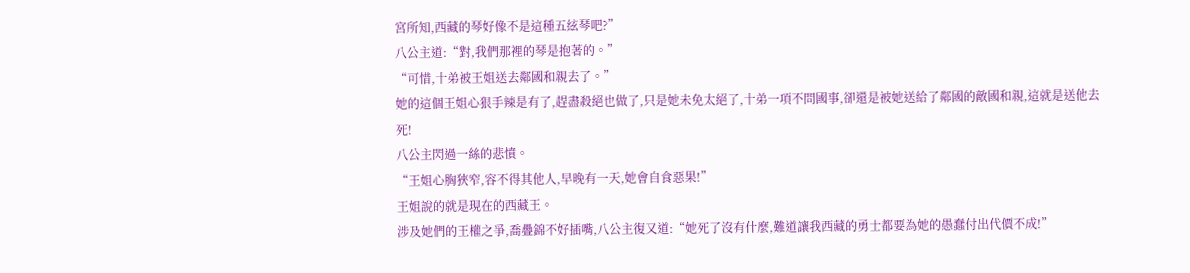宮所知,西藏的琴好像不是這種五絃琴吧?”
八公主道:“對,我們那裡的琴是抱著的。”
“可惜,十弟被王姐送去鄰國和親去了。”
她的這個王姐心狠手辣是有了,趕盡殺絕也做了,只是她未免太絕了,十弟一項不問國事,卻還是被她送給了鄰國的敵國和親,這就是送他去死!
八公主閃過一絲的悲憤。
“王姐心胸狹窄,容不得其他人,早晚有一天,她會自食惡果!”
王姐說的就是現在的西藏王。
涉及她們的王權之爭,喬疊錦不好插嘴,八公主復又道:“她死了沒有什麼,難道讓我西藏的勇士都要為她的愚蠢付出代價不成!”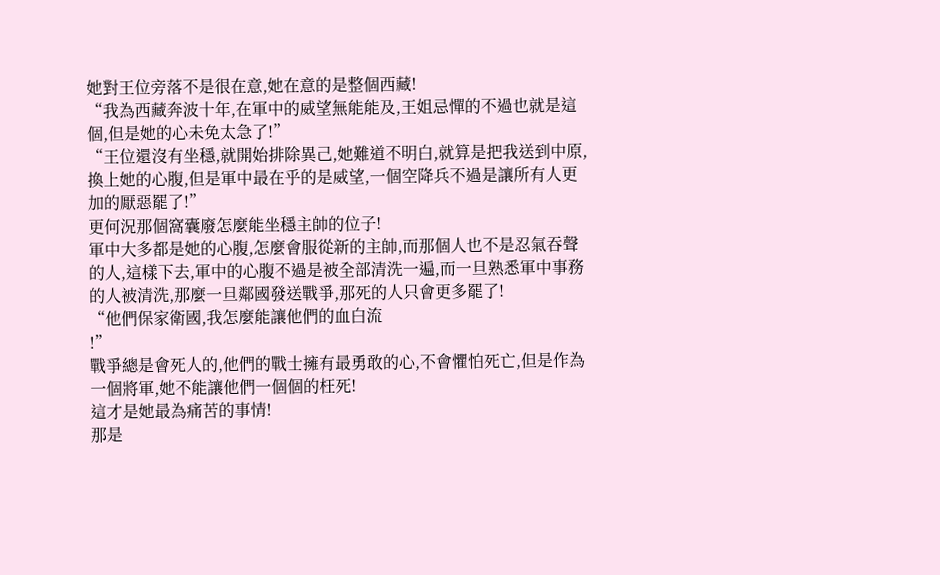她對王位旁落不是很在意,她在意的是整個西藏!
“我為西藏奔波十年,在軍中的威望無能能及,王姐忌憚的不過也就是這個,但是她的心未免太急了!”
“王位還沒有坐穩,就開始排除異己,她難道不明白,就算是把我送到中原,換上她的心腹,但是軍中最在乎的是威望,一個空降兵不過是讓所有人更加的厭惡罷了!”
更何況那個窩囊廢怎麼能坐穩主帥的位子!
軍中大多都是她的心腹,怎麼會服從新的主帥,而那個人也不是忍氣吞聲的人,這樣下去,軍中的心腹不過是被全部清洗一遍,而一旦熟悉軍中事務的人被清洗,那麼一旦鄰國發送戰爭,那死的人只會更多罷了!
“他們保家衛國,我怎麼能讓他們的血白流
!”
戰爭總是會死人的,他們的戰士擁有最勇敢的心,不會懼怕死亡,但是作為一個將軍,她不能讓他們一個個的枉死!
這才是她最為痛苦的事情!
那是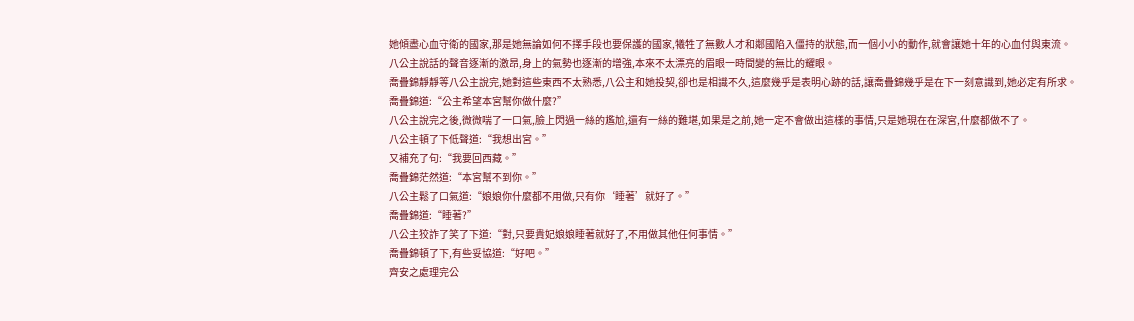她傾盡心血守衛的國家,那是她無論如何不擇手段也要保護的國家,犧牲了無數人才和鄰國陷入僵持的狀態,而一個小小的動作,就會讓她十年的心血付與東流。
八公主說話的聲音逐漸的激昂,身上的氣勢也逐漸的增強,本來不太漂亮的眉眼一時間變的無比的耀眼。
喬疊錦靜靜等八公主說完,她對這些東西不太熟悉,八公主和她投契,卻也是相識不久,這麼幾乎是表明心跡的話,讓喬疊錦幾乎是在下一刻意識到,她必定有所求。
喬疊錦道:“公主希望本宮幫你做什麼?”
八公主說完之後,微微喘了一口氣,臉上閃過一絲的尷尬,還有一絲的難堪,如果是之前,她一定不會做出這樣的事情,只是她現在在深宮,什麼都做不了。
八公主頓了下低聲道:“我想出宮。”
又補充了句:“我要回西藏。”
喬疊錦茫然道:“本宮幫不到你。”
八公主鬆了口氣道:“娘娘你什麼都不用做,只有你‘睡著’就好了。”
喬疊錦道:“睡著?”
八公主狡詐了笑了下道:“對,只要貴妃娘娘睡著就好了,不用做其他任何事情。”
喬疊錦頓了下,有些妥協道:“好吧。”
齊安之處理完公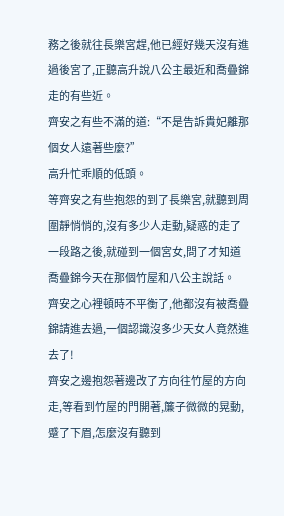務之後就往長樂宮趕,他已經好幾天沒有進過後宮了,正聽高升說八公主最近和喬疊錦走的有些近。
齊安之有些不滿的道:“不是告訴貴妃離那個女人遠著些麼?”
高升忙乖順的低頭。
等齊安之有些抱怨的到了長樂宮,就聽到周圍靜悄悄的,沒有多少人走動,疑惑的走了一段路之後,就碰到一個宮女,問了才知道喬疊錦今天在那個竹屋和八公主說話。
齊安之心裡頓時不平衡了,他都沒有被喬疊錦請進去過,一個認識沒多少天女人竟然進去了!
齊安之邊抱怨著邊改了方向往竹屋的方向走,等看到竹屋的門開著,簾子微微的晃動,蹙了下眉,怎麼沒有聽到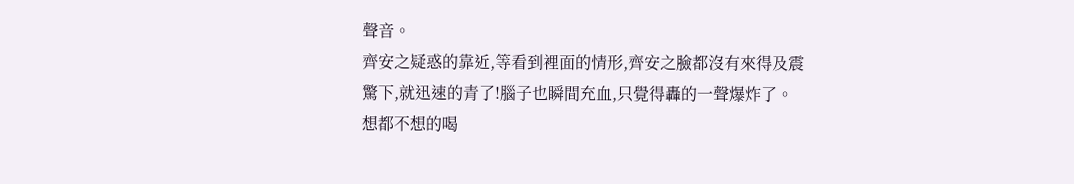聲音。
齊安之疑惑的靠近,等看到裡面的情形,齊安之臉都沒有來得及震驚下,就迅速的青了!腦子也瞬間充血,只覺得轟的一聲爆炸了。
想都不想的喝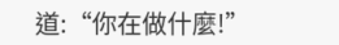道:“你在做什麼!”